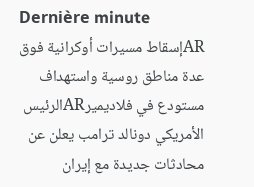Dernière minute
ARإسقاط مسيرات أوكرانية فوق عدة مناطق روسية واستهداف مستودع في فلاديميرARالرئيس الأمريكي دونالد ترامب يعلن عن محادثات جديدة مع إيران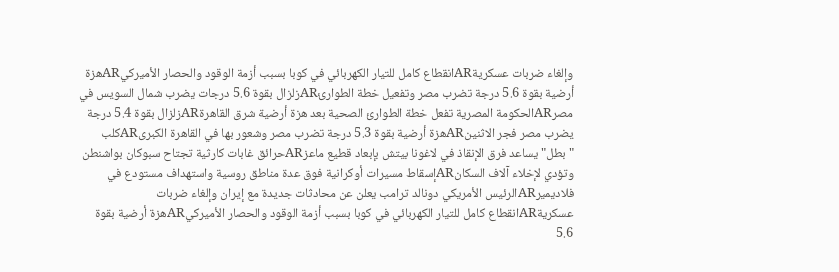وإلغاء ضربات عسكريةARانقطاع كامل للتيار الكهربائي في كوبا بسبب أزمة الوقود والحصار الأميركيARهزة أرضية بقوة 5.6 درجة تضرب مصر وتفعيل خطة الطوارئARزلزال بقوة 5.6 درجات يضرب شمال السويس في مصرARالحكومة المصرية تفعل خطة الطوارئ الصحية بعد هزة أرضية شرق القاهرةARزلزال بقوة 5.4 درجة يضرب مصر فجر الاثنينARهزة أرضية بقوة 5.3 درجة تضرب مصر وشعور بها في القاهرة الكبرىARكلب "بطل" يساعد فرق الإنقاذ في لاغونا بيتش بإبعاد قطيع ماعزARحرائق غابات كارثية تجتاح سبوكان بواشنطن وتؤدي لإخلاء آلاف السكانARإسقاط مسيرات أوكرانية فوق عدة مناطق روسية واستهداف مستودع في فلاديميرARالرئيس الأمريكي دونالد ترامب يعلن عن محادثات جديدة مع إيران وإلغاء ضربات عسكريةARانقطاع كامل للتيار الكهربائي في كوبا بسبب أزمة الوقود والحصار الأميركيARهزة أرضية بقوة 5.6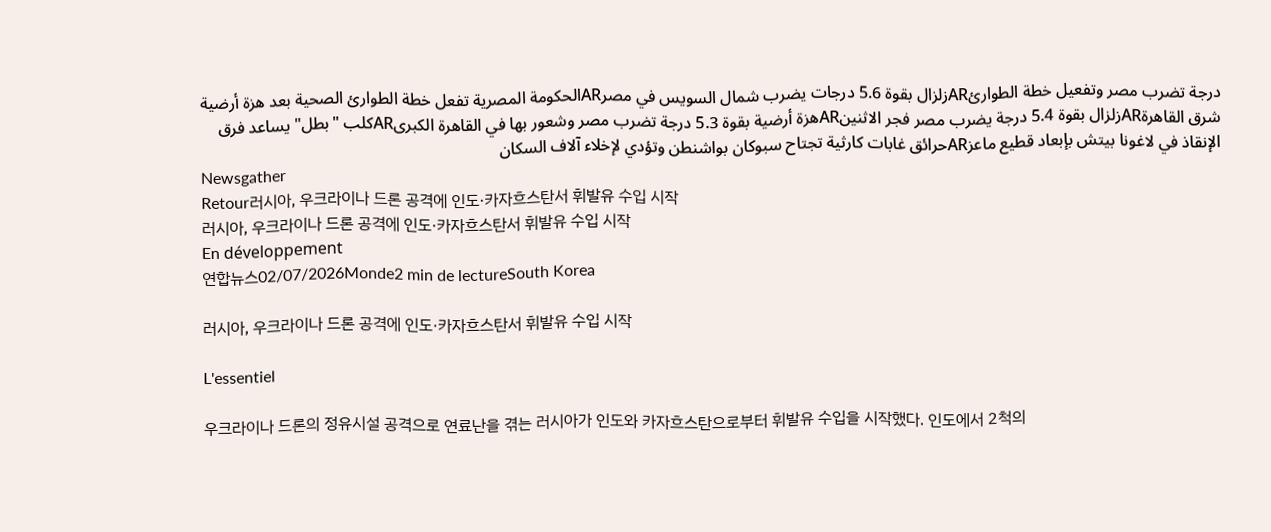درجة تضرب مصر وتفعيل خطة الطوارئARزلزال بقوة 5.6 درجات يضرب شمال السويس في مصرARالحكومة المصرية تفعل خطة الطوارئ الصحية بعد هزة أرضية شرق القاهرةARزلزال بقوة 5.4 درجة يضرب مصر فجر الاثنينARهزة أرضية بقوة 5.3 درجة تضرب مصر وشعور بها في القاهرة الكبرىARكلب "بطل" يساعد فرق الإنقاذ في لاغونا بيتش بإبعاد قطيع ماعزARحرائق غابات كارثية تجتاح سبوكان بواشنطن وتؤدي لإخلاء آلاف السكان
Newsgather
Retour러시아, 우크라이나 드론 공격에 인도·카자흐스탄서 휘발유 수입 시작
러시아, 우크라이나 드론 공격에 인도·카자흐스탄서 휘발유 수입 시작
En développement
연합뉴스02/07/2026Monde2 min de lectureSouth Korea

러시아, 우크라이나 드론 공격에 인도·카자흐스탄서 휘발유 수입 시작

L'essentiel

우크라이나 드론의 정유시설 공격으로 연료난을 겪는 러시아가 인도와 카자흐스탄으로부터 휘발유 수입을 시작했다. 인도에서 2척의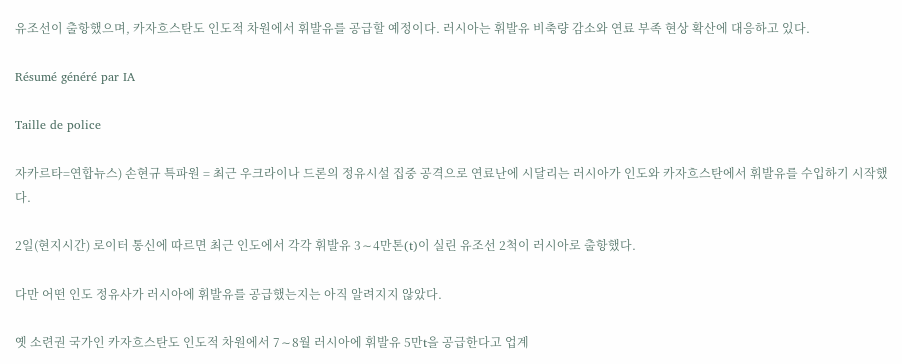유조선이 출항했으며, 카자흐스탄도 인도적 차원에서 휘발유를 공급할 예정이다. 러시아는 휘발유 비축량 감소와 연료 부족 현상 확산에 대응하고 있다.

Résumé généré par IA

Taille de police

자카르타=연합뉴스) 손현규 특파원 = 최근 우크라이나 드론의 정유시설 집중 공격으로 연료난에 시달리는 러시아가 인도와 카자흐스탄에서 휘발유를 수입하기 시작했다.

2일(현지시간) 로이터 통신에 따르면 최근 인도에서 각각 휘발유 3∼4만톤(t)이 실린 유조선 2척이 러시아로 출항했다.

다만 어떤 인도 정유사가 러시아에 휘발유를 공급했는지는 아직 알려지지 않았다.

옛 소련권 국가인 카자흐스탄도 인도적 차원에서 7∼8월 러시아에 휘발유 5만t을 공급한다고 업계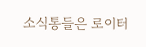소식통들은 로이터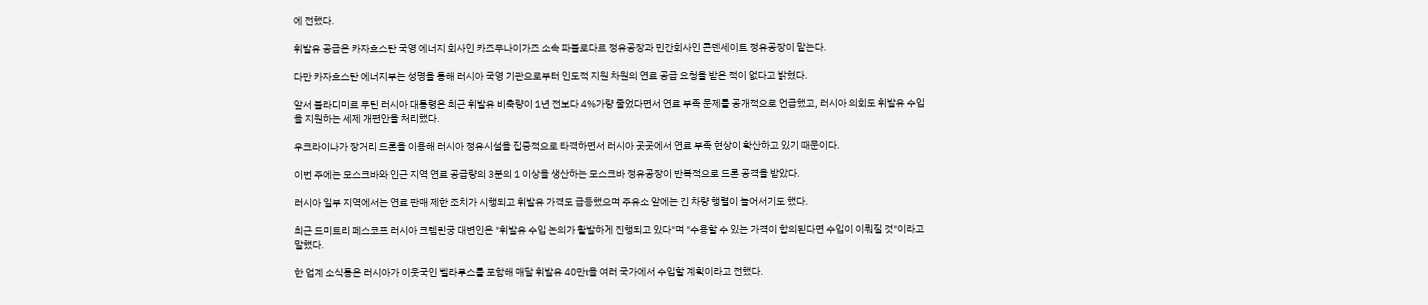에 전했다.

휘발유 공급은 카자흐스탄 국영 에너지 회사인 카즈무나이가즈 소속 파블로다르 정유공장과 민간회사인 콘덴세이트 정유공장이 맡는다.

다만 카자흐스탄 에너지부는 성명을 통해 러시아 국영 기관으로부터 인도적 지원 차원의 연료 공급 요청을 받은 적이 없다고 밝혔다.

앞서 블라디미르 푸틴 러시아 대통령은 최근 휘발유 비축량이 1년 전보다 4%가량 줄었다면서 연료 부족 문제를 공개적으로 언급했고, 러시아 의회도 휘발유 수입을 지원하는 세제 개편안을 처리했다.

우크라이나가 장거리 드론을 이용해 러시아 정유시설을 집중적으로 타격하면서 러시아 곳곳에서 연료 부족 현상이 확산하고 있기 때문이다.

이번 주에는 모스크바와 인근 지역 연료 공급량의 3분의 1 이상을 생산하는 모스크바 정유공장이 반복적으로 드론 공격을 받았다.

러시아 일부 지역에서는 연료 판매 제한 조치가 시행되고 휘발유 가격도 급등했으며 주유소 앞에는 긴 차량 행렬이 늘어서기도 했다.

최근 드미트리 페스코프 러시아 크렘린궁 대변인은 "휘발유 수입 논의가 활발하게 진행되고 있다"며 "수용할 수 있는 가격이 합의된다면 수입이 이뤄질 것"이라고 말했다.

한 업계 소식통은 러시아가 이웃국인 벨라루스를 포함해 매달 휘발유 40만t을 여러 국가에서 수입할 계획이라고 전했다.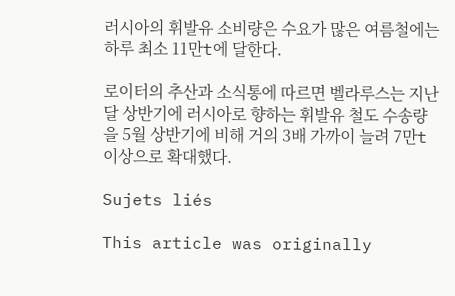러시아의 휘발유 소비량은 수요가 많은 여름철에는 하루 최소 11만t에 달한다.

로이터의 추산과 소식통에 따르면 벨라루스는 지난달 상반기에 러시아로 향하는 휘발유 철도 수송량을 5월 상반기에 비해 거의 3배 가까이 늘려 7만t 이상으로 확대했다.

Sujets liés

This article was originally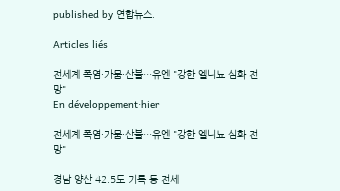published by 연합뉴스.

Articles liés

전세계 폭염·가뭄·산불…유엔 "강한 엘니뇨 심화 전망"
En développement·hier

전세계 폭염·가뭄·산불…유엔 "강한 엘니뇨 심화 전망"

경남 양산 42.5도 기록 등 전세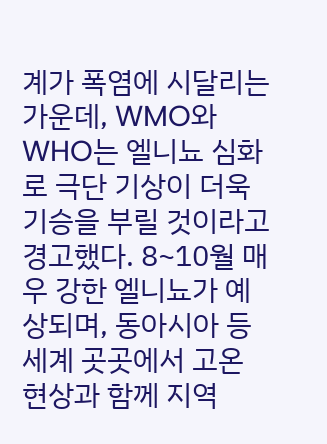계가 폭염에 시달리는 가운데, WMO와 WHO는 엘니뇨 심화로 극단 기상이 더욱 기승을 부릴 것이라고 경고했다. 8~10월 매우 강한 엘니뇨가 예상되며, 동아시아 등 세계 곳곳에서 고온 현상과 함께 지역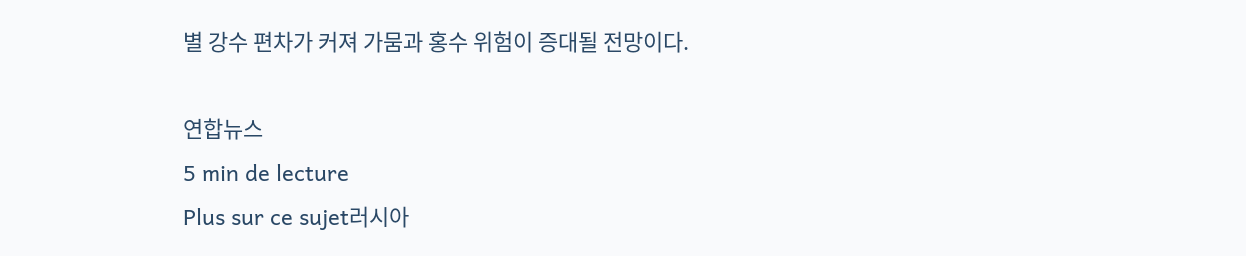별 강수 편차가 커져 가뭄과 홍수 위험이 증대될 전망이다.

연합뉴스
5 min de lecture
Plus sur ce sujet러시아